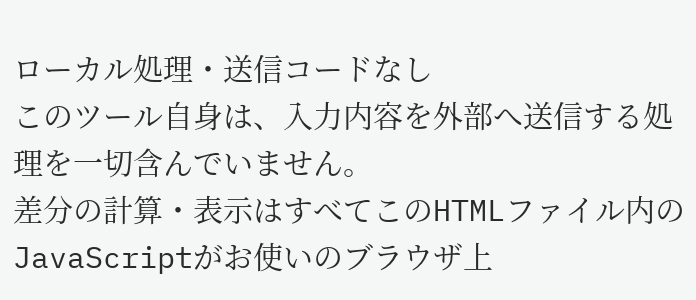ローカル処理・送信コードなし
このツール自身は、入力内容を外部へ送信する処理を一切含んでいません。
差分の計算・表示はすべてこのHTMLファイル内のJavaScriptがお使いのブラウザ上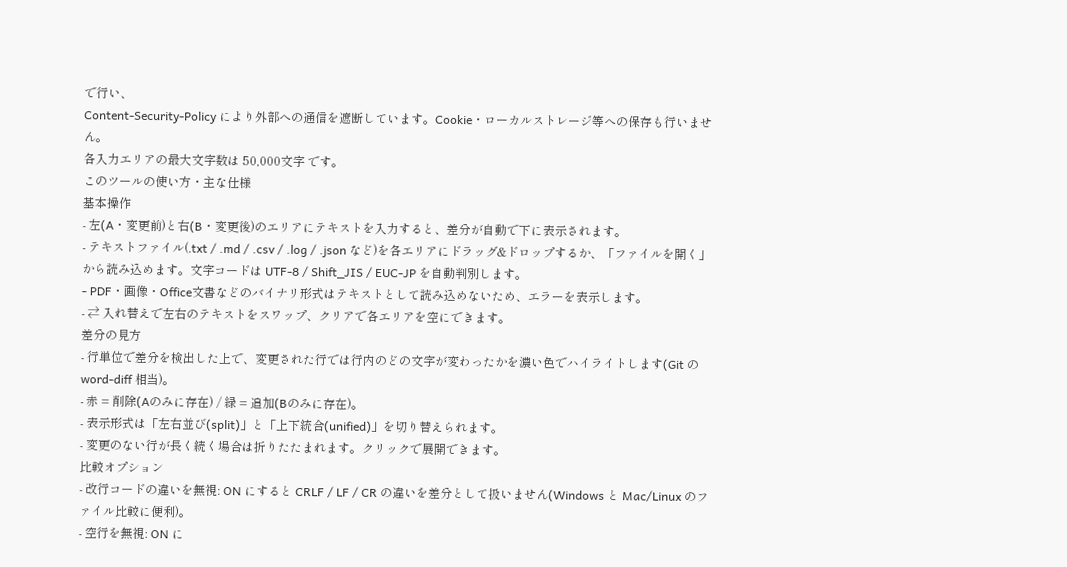で行い、
Content-Security-Policy により外部への通信を遮断しています。Cookie・ローカルストレージ等への保存も行いません。
各入力エリアの最大文字数は 50,000文字 です。
このツールの使い方・主な仕様
基本操作
- 左(A・変更前)と右(B・変更後)のエリアにテキストを入力すると、差分が自動で下に表示されます。
- テキストファイル(.txt / .md / .csv / .log / .json など)を各エリアにドラッグ&ドロップするか、「ファイルを開く」から読み込めます。文字コードは UTF-8 / Shift_JIS / EUC-JP を自動判別します。
- PDF・画像・Office文書などのバイナリ形式はテキストとして読み込めないため、エラーを表示します。
- ⇄ 入れ替えで左右のテキストをスワップ、クリアで各エリアを空にできます。
差分の見方
- 行単位で差分を検出した上で、変更された行では行内のどの文字が変わったかを濃い色でハイライトします(Git の word-diff 相当)。
- 赤 = 削除(Aのみに存在) / 緑 = 追加(Bのみに存在)。
- 表示形式は「左右並び(split)」と「上下統合(unified)」を切り替えられます。
- 変更のない行が長く続く場合は折りたたまれます。クリックで展開できます。
比較オプション
- 改行コードの違いを無視: ON にすると CRLF / LF / CR の違いを差分として扱いません(Windows と Mac/Linux のファイル比較に便利)。
- 空行を無視: ON に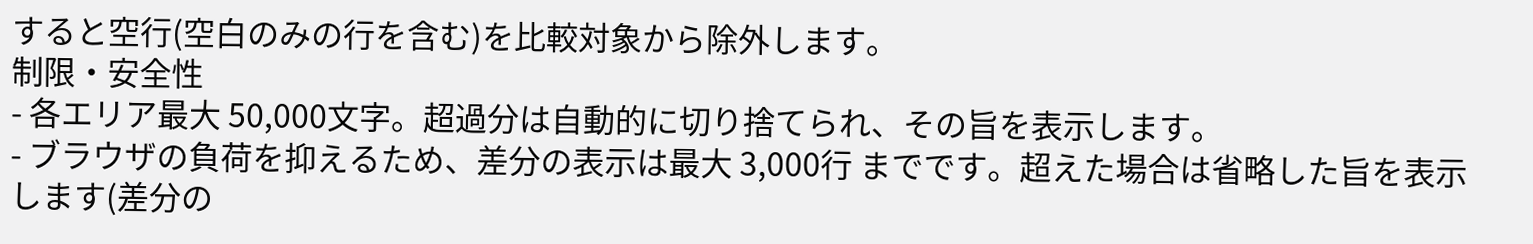すると空行(空白のみの行を含む)を比較対象から除外します。
制限・安全性
- 各エリア最大 50,000文字。超過分は自動的に切り捨てられ、その旨を表示します。
- ブラウザの負荷を抑えるため、差分の表示は最大 3,000行 までです。超えた場合は省略した旨を表示します(差分の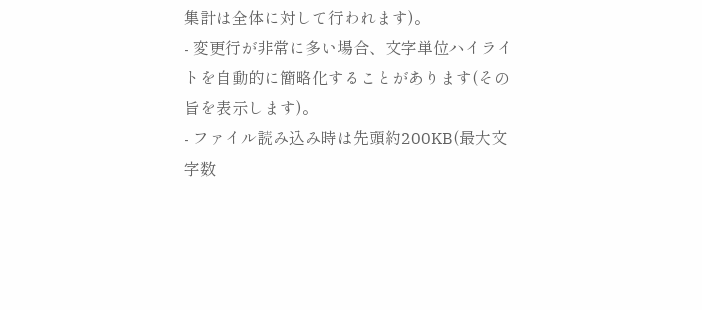集計は全体に対して行われます)。
- 変更行が非常に多い場合、文字単位ハイライトを自動的に簡略化することがあります(その旨を表示します)。
- ファイル読み込み時は先頭約200KB(最大文字数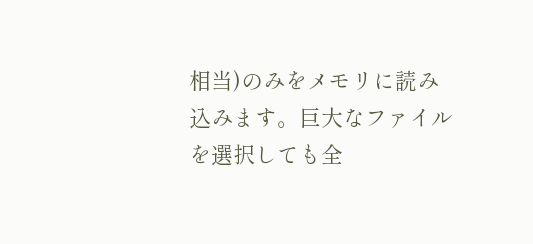相当)のみをメモリに読み込みます。巨大なファイルを選択しても全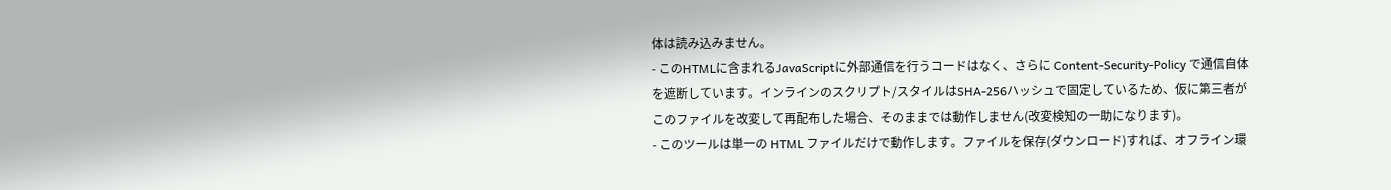体は読み込みません。
- このHTMLに含まれるJavaScriptに外部通信を行うコードはなく、さらに Content-Security-Policy で通信自体を遮断しています。インラインのスクリプト/スタイルはSHA-256ハッシュで固定しているため、仮に第三者がこのファイルを改変して再配布した場合、そのままでは動作しません(改変検知の一助になります)。
- このツールは単一の HTML ファイルだけで動作します。ファイルを保存(ダウンロード)すれば、オフライン環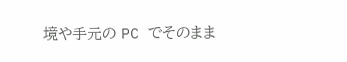境や手元の PC でそのまま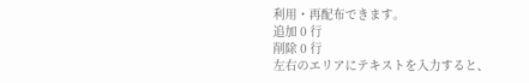利用・再配布できます。
追加 0 行
削除 0 行
左右のエリアにテキストを入力すると、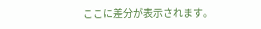ここに差分が表示されます。